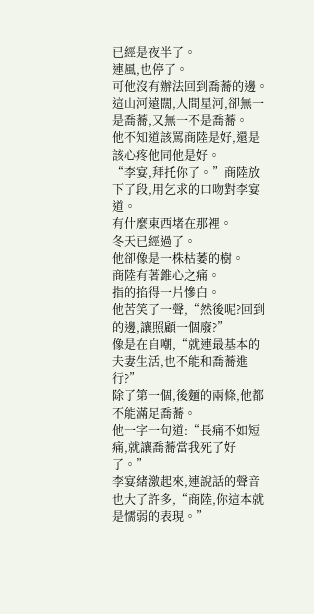已經是夜半了。
連風,也停了。
可他沒有辦法回到喬蕎的邊。
這山河遠闊,人間星河,卻無一是喬蕎,又無一不是喬蕎。
他不知道該罵商陸是好,還是該心疼他同他是好。
“李宴,拜托你了。”商陸放下了段,用乞求的口吻對李宴道。
有什麼東西堵在那裡。
冬天已經過了。
他卻像是一株枯萎的樹。
商陸有著錐心之痛。
指的掐得一片慘白。
他苦笑了一聲,“然後呢?回到的邊,讓照顧一個廢?”
像是在自嘲,“就連最基本的夫妻生活,也不能和喬蕎進行?”
除了第一個,後麵的兩條,他都不能滿足喬蕎。
他一字一句道:“長痛不如短痛,就讓喬蕎當我死了好了。”
李宴緒激起來,連說話的聲音也大了許多,“商陸,你這本就是懦弱的表現。”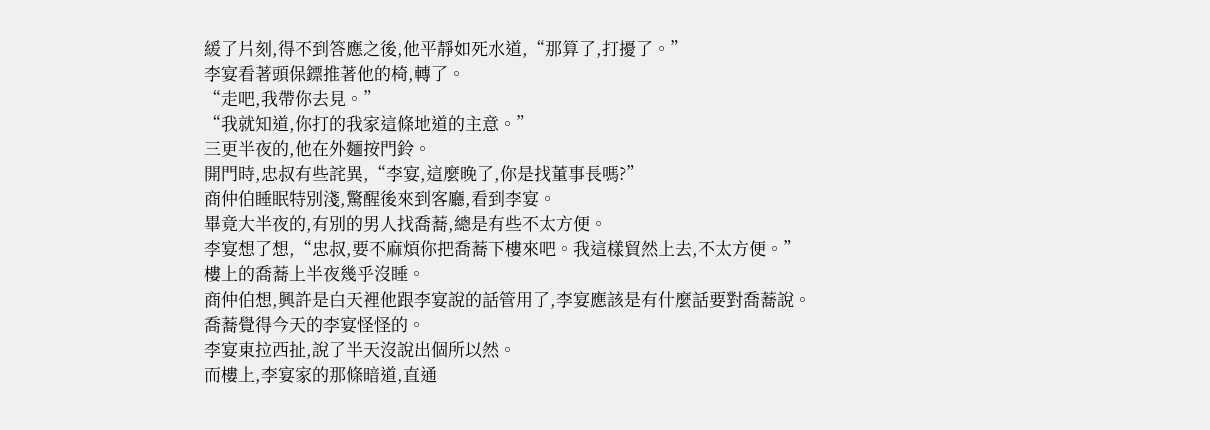緩了片刻,得不到答應之後,他平靜如死水道,“那算了,打擾了。”
李宴看著頭保鏢推著他的椅,轉了。
“走吧,我帶你去見。”
“我就知道,你打的我家這條地道的主意。”
三更半夜的,他在外麵按門鈴。
開門時,忠叔有些詫異,“李宴,這麼晚了,你是找董事長嗎?”
商仲伯睡眠特別淺,驚醒後來到客廳,看到李宴。
畢竟大半夜的,有別的男人找喬蕎,總是有些不太方便。
李宴想了想,“忠叔,要不麻煩你把喬蕎下樓來吧。我這樣貿然上去,不太方便。”
樓上的喬蕎上半夜幾乎沒睡。
商仲伯想,興許是白天裡他跟李宴說的話管用了,李宴應該是有什麼話要對喬蕎說。
喬蕎覺得今天的李宴怪怪的。
李宴東拉西扯,說了半天沒說出個所以然。
而樓上,李宴家的那條暗道,直通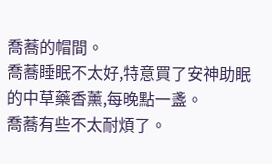喬蕎的帽間。
喬蕎睡眠不太好,特意買了安神助眠的中草藥香薰,每晚點一盞。
喬蕎有些不太耐煩了。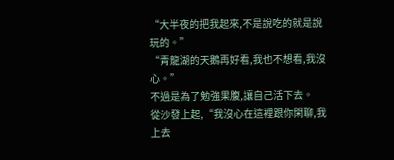“大半夜的把我起來,不是說吃的就是說玩的。”
“青龍湖的天鵝再好看,我也不想看,我沒心。”
不過是為了勉強果腹,讓自己活下去。
從沙發上起,“我沒心在這裡跟你閑聊,我上去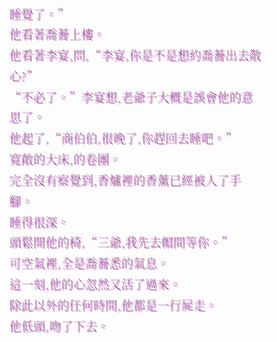睡覺了。”
他看著喬蕎上樓。
他看著李宴,問,“李宴,你是不是想約喬蕎出去散心?”
“不必了。”李宴想,老爺子大概是誤會他的意思了。
他起了,“商伯伯,很晚了,你趕回去睡吧。”
寬敞的大床,的卷團。
完全沒有察覺到,香爐裡的香薰已經被人了手腳。
睡得很深。
頭鬆開他的椅,“三爺,我先去帽間等你。”
可空氣裡,全是喬蕎悉的氣息。
這一刻,他的心忽然又活了過來。
除此以外的任何時間,他都是一行屍走。
他低頭,吻了下去。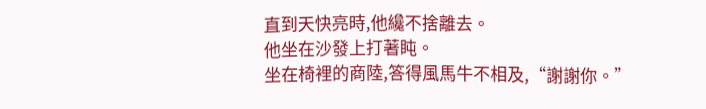直到天快亮時,他纔不捨離去。
他坐在沙發上打著盹。
坐在椅裡的商陸,答得風馬牛不相及,“謝謝你。”